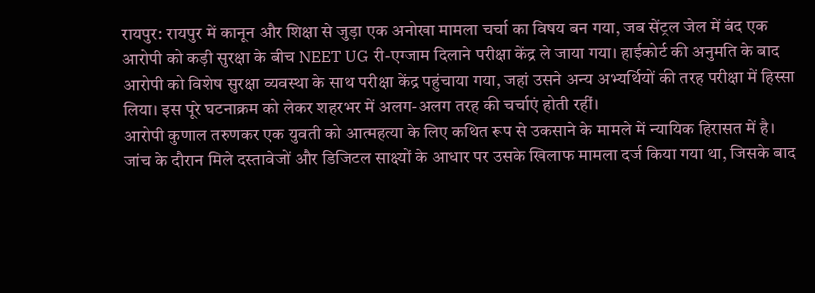रायपुर: रायपुर में कानून और शिक्षा से जुड़ा एक अनोखा मामला चर्चा का विषय बन गया, जब सेंट्रल जेल में बंद एक आरोपी को कड़ी सुरक्षा के बीच NEET UG री-एग्जाम दिलाने परीक्षा केंद्र ले जाया गया। हाईकोर्ट की अनुमति के बाद आरोपी को विशेष सुरक्षा व्यवस्था के साथ परीक्षा केंद्र पहुंचाया गया, जहां उसने अन्य अभ्यर्थियों की तरह परीक्षा में हिस्सा लिया। इस पूरे घटनाक्रम को लेकर शहरभर में अलग-अलग तरह की चर्चाएं होती रहीं।
आरोपी कुणाल तरुणकर एक युवती को आत्महत्या के लिए कथित रूप से उकसाने के मामले में न्यायिक हिरासत में है। जांच के दौरान मिले दस्तावेजों और डिजिटल साक्ष्यों के आधार पर उसके खिलाफ मामला दर्ज किया गया था, जिसके बाद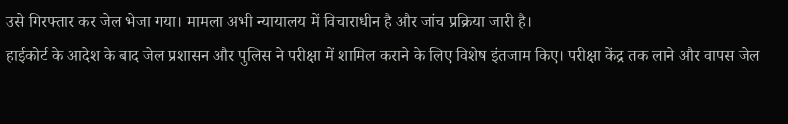उसे गिरफ्तार कर जेल भेजा गया। मामला अभी न्यायालय में विचाराधीन है और जांच प्रक्रिया जारी है।
हाईकोर्ट के आदेश के बाद जेल प्रशासन और पुलिस ने परीक्षा में शामिल कराने के लिए विशेष इंतजाम किए। परीक्षा केंद्र तक लाने और वापस जेल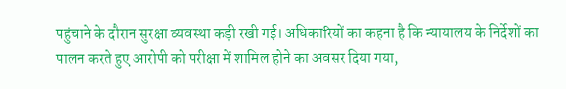पहुंचाने के दौरान सुरक्षा व्यवस्था कड़ी रखी गई। अधिकारियों का कहना है कि न्यायालय के निर्देशों का पालन करते हुए आरोपी को परीक्षा में शामिल होने का अवसर दिया गया,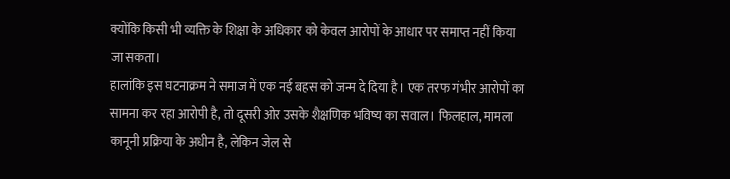क्योंकि किसी भी व्यक्ति के शिक्षा के अधिकार को केवल आरोपों के आधार पर समाप्त नहीं किया जा सकता।
हालांकि इस घटनाक्रम ने समाज में एक नई बहस को जन्म दे दिया है। एक तरफ गंभीर आरोपों का सामना कर रहा आरोपी है, तो दूसरी ओर उसके शैक्षणिक भविष्य का सवाल। फिलहाल, मामला कानूनी प्रक्रिया के अधीन है, लेकिन जेल से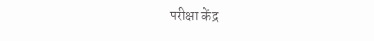परीक्षा केंद्र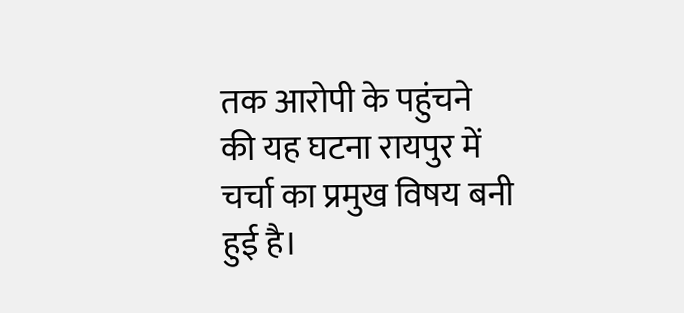तक आरोपी के पहुंचने की यह घटना रायपुर में चर्चा का प्रमुख विषय बनी हुई है।